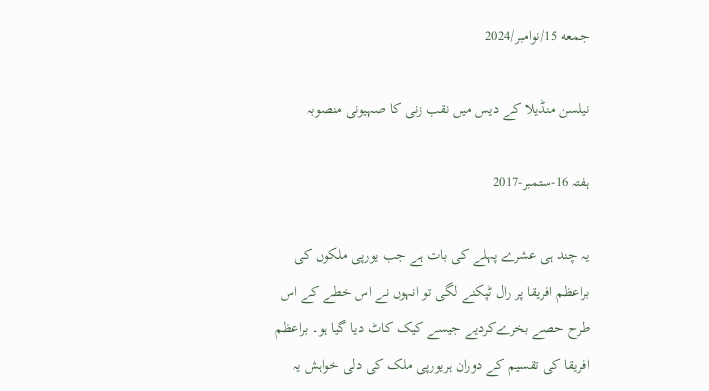جمعه 15/نوامبر/2024

نیلسن منڈیلا کے دیس میں نقب زنی کا صہیونی منصوبہ

ہفتہ 16-ستمبر-2017

یہ چند ہی عشرے پہلے کی بات ہے جب یورپی ملکوں کی براعظم افریقا پر رال ٹپکنے لگی تو انہوں نے اس خطے کے اس طرح حصے بخرےکردیے جیسے کیک کاٹ دیا گیا ہو۔ براعظم افریقا کی تقسیم کے دوران ہریورپی ملک کی دلی خواہش یہ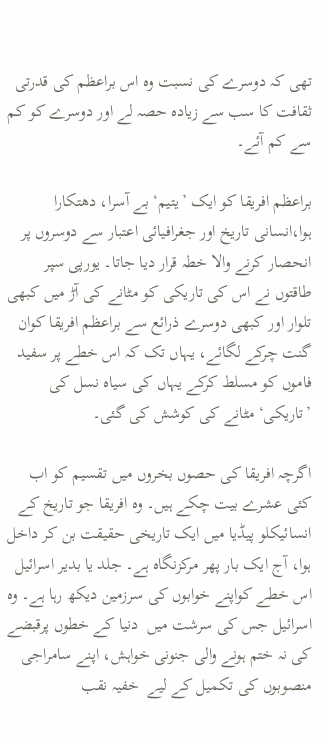تھی کہ دوسرے کی نسبت وہ اس براعظم کی قدرتی ثقافت کا سب سے زیادہ حصہ لے اور دوسرے کو کم سے کم آئے۔

براعظم افریقا کو ایک ’یتیم‘ بے آسرا، دھتکارا ہوا،انسانی تاریخ اور جغرافیائی اعتبار سے دوسروں پر انحصار کرنے والا خطہ قرار دیا جاتا۔ یورپی سپر طاقتوں نے اس کی تاریکی کو مٹانے کی آڑ میں کبھی تلوار اور کبھی دوسرے ذرائع سے براعظم افریقا کوان گنت چرکے لگائے، یہاں تک کہ اس خطے پر سفید فاموں کو مسلط کرکے یہاں کی سیاہ نسل کی ’تاریکی‘ مٹانے کی کوشش کی گئی۔

اگرچہ افریقا کی حصوں بخروں میں تقسیم کو اب کئی عشرے بیت چکے ہیں۔ وہ افریقا جو تاریخ کے انسائیکلو پیڈیا میں ایک تاریخی حقیقت بن کر داخل ہوا، آج ایک بار پھر مرکزنگاہ ہے۔ جلد یا بدیر اسرائیل اس خطے کواپنے خوابوں کی سرزمین دیکھ رہا ہے۔ وہ اسرائیل جس کی سرشت میں  دنیا کے خطوں پرقبضے کی نہ ختم ہونے والی جنونی خواہش، اپنے سامراجی منصوبوں کی تکمیل کے لیے  خفیہ نقب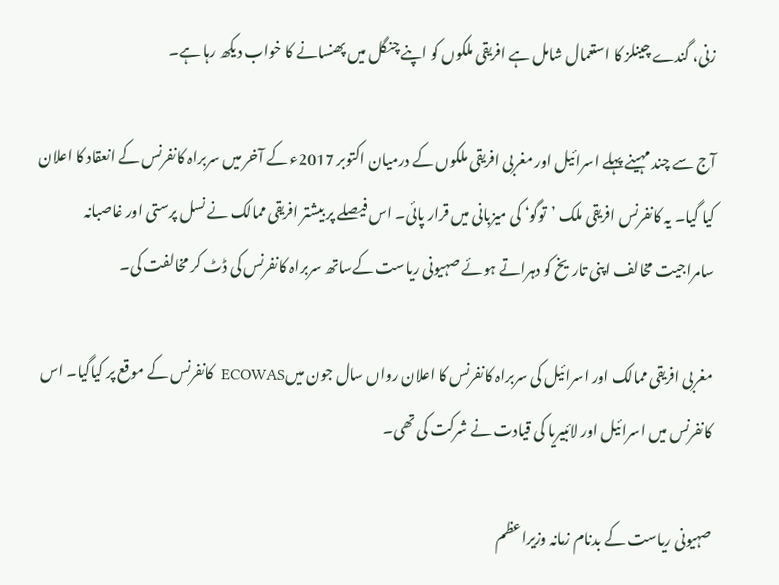زنی، گندے چینلز کا استعمال شامل ہے افریقی ملکوں کو اپنے چنگل میں پھنسانے کا خواب دیکھ رہا ہے۔

آج سے چند مہینے پہلے اسرائیل اور مغربی افریقی ملکوں کے درمیان اکتوبر 2017ء کے آخر میں سربراہ کانفرنس کے انعقاد کا اعلان کیا گیا۔ یہ کانفرنس افریقی ملک ’توگو‘ کی میزبانی میں قرار پائی۔ اس فیصلے پر بیشتر افریقی ممالک نے نسل پرستی اور غاصبانہ سامراجیت مخالف اپنی تاریخ کو دہراتے ہوئے صہیونی ریاست کےساتھ سربراہ کانفرنس کی ڈٹ کر مخالفت کی۔

مغربی افریقی ممالک اور اسرائیل کی سربراہ کانفرنس کا اعلان رواں سال جون میںECOWAS  کانفرنس کے موقع پر کیاگیا۔ اس کانفرنس میں اسرائیل اور لائبیریا کی قیادت نے شرکت کی تھی۔

صہیونی ریاست کے بدنام زمانہ وزیراعظم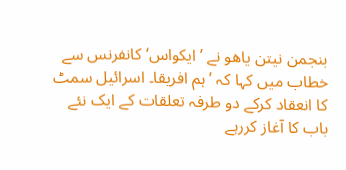بنجمن نیتن یاھو نے ’ایکواس‘ کانفرنس سے خطاب میں کہا کہ ’ہم افریقا۔ اسرائیل سمٹ کا انعقاد کرکے دو طرفہ تعلقات کے ایک نئے باب کا آغاز کررہے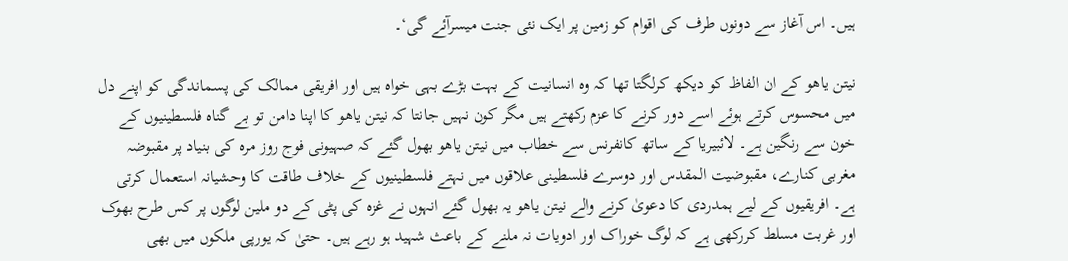ہیں۔ اس آغاز سے دونوں طرف کی اقوام کو زمین پر ایک نئی جنت میسرآئے گی‘۔

نیتن یاھو کے ان الفاظ کو دیکھ کرلگتا تھا کہ وہ انسانیت کے بہت بڑے بہی خواہ ہیں اور افریقی ممالک کی پسماندگی کو اپنے دل میں محسوس کرتے ہوئے اسے دور کرنے کا عزم رکھتے ہیں مگر کون نہیں جانتا کہ نیتن یاھو کا اپنا دامن تو بے گناہ فلسطینیوں کے خون سے رنگین ہے۔ لائبیریا کے ساتھ کانفرنس سے خطاب میں نیتن یاھو بھول گئے کہ صہیونی فوج روز مرہ کی بنیاد پر مقبوضہ مغربی کنارے، مقبوضیت المقدس اور دوسرے فلسطینی علاقوں میں نہتے فلسطینیوں کے خلاف طاقت کا وحشیانہ استعمال کرتی ہے۔ افریقیوں کے لیے ہمدردی کا دعویٰ کرنے والے نیتن یاھو یہ بھول گئے انہوں نے غزہ کی پٹی کے دو ملین لوگوں پر کس طرح بھوک اور غربت مسلط کررکھی ہے کہ لوگ خوراک اور ادویات نہ ملنے کے باعث شہید ہو رہے ہیں۔ حتیٰ کہ یورپی ملکوں میں بھی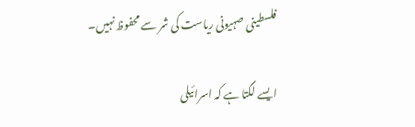فلسطینی صہیونی ریاست کی شر سے محفوظ نہیں۔

ایسے لگتا ہے کہ اسرائیلی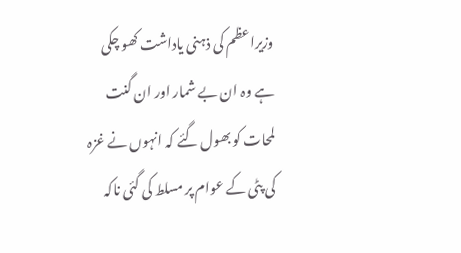وزیراعظم کی ذہنی یاداشت کھو چکی ہے وہ ان بے شمار اور ان گنت لمحات کو بھول گئے کہ انہوں نے غزہ کی پٹی کے عوام پر مسلط کی گئی ناکہ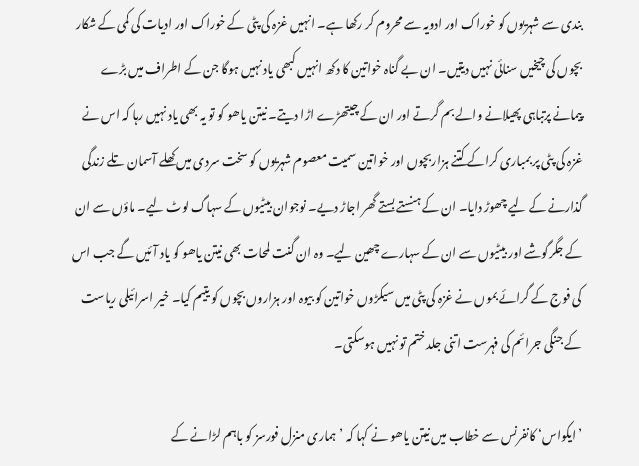بندی سے شہریوں کو خوراک اور ادویہ سے محروم کر رکھا ہے۔ انہیں غزہ کی پٹی کے خوراک اور ادیات کی کمی کے شکار بچوں کی چیخیں سنائی نہیں دیتیں۔ ان بے گناہ خواتین کا دکھ انہیں کبھی یاد نہیں ہوگا جن کے اطراف میں بڑے پیمانے پرتباہی پھیلانے والے بم گرتے اور ان کے چیتھڑے اڑا دیتے۔ نیتن یاھو کو تو یہ بھی یاد نہیں رہا کہ اس نے غزہ کی پٹی پر بمباری کراکے کتنے ہزاربچوں اور خواتین سمیت معصوم شہریوں کو سخت سردی میں کھلے آسمان تلے زندگی گذارنے کے لیے چھوڑ دایا۔ ان کے ہنستے بستے گھر اجاڑ دیے۔ نوجوان بیٹیوں کے سہاگ لوٹ لیے۔ ماؤں سے ان کے جگرگوشے اور بیٹیوں سے ان کے سہارے چھین لیے۔ وہ ان گنت لمحات بھی نیتن یاھو کو یاد آئیں گے جب اس کی فوج کے گرائے بموں نے غزہ کی پٹی میں سیکڑوں خواتین کو بیوہ اور ہزاروں بچوں کو یتیم کیا۔ خیر اسرائیلی ریاست کے جنگی جرائم کی فہرست اتنی جلد ختم تو نہیں ہوسکتی۔

’ایکواس‘ کانفرنس سے خطاب میں نیتن یاھو نے کہا کہ ’ہماری منزل فورسز کو باہم لڑانے کے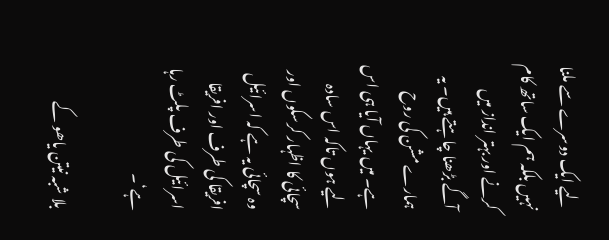لیے ایک دوسرے سے ملنا نہیں بلکہ ہم ایک ساتھ کام کرنے اور بہتر انداز میں آگے بڑھنا چاہتے ہیں۔ یہ ہمارے مشن کی روح ہے۔ میں یہاں آیا ہی اس لیے ہوں تاکہ اس سادہ سچائی کا اظہار کرسکوں اور وہ سچائی یہ ہے کہ اسرائیل افریقا کی طرف اور افریقا اسرائیل کی طرف پلٹ رہا ہے‘۔

بلا شبہ نیتن یاھو کے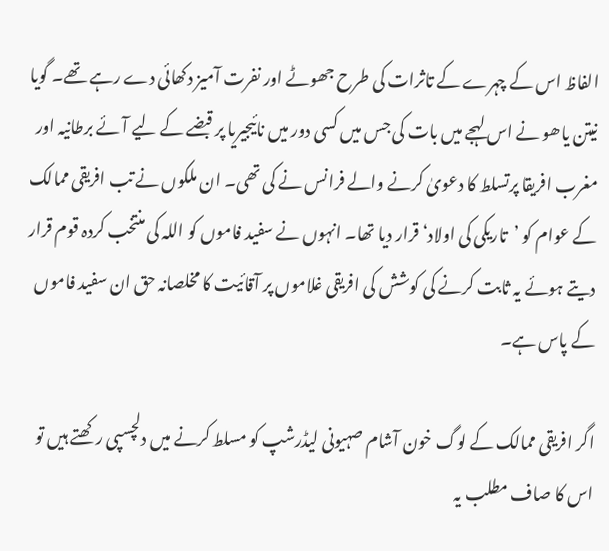الفاظ اس کے چہرے کے تاثرات کی طرح جھوٹے اور نفرت آمیز دکھائی دے رہے تھے۔ گویا نیتن یاھو نے اس لہجے میں بات کی جس میں کسی دور میں نائیجیریا پر قبضے کے لیے آئے برطانیہ اور مغرب افریقا پرتسلط کا دعویٰ کرنے والے فرانس نے کی تھی۔ ان ملکوں نے تب افریقی ممالک کے عوام کو ’تاریکی کی اولاد‘ قرار دیا تھا۔ انہوں نے سفید فاموں کو اللہ کی منتخب کردہ قوم قرار دیتے ہوئے یہ ثابت کرنے کی کوشش کی افریقی غلاموں پر آقائیت کا مخلصانہ حق ان سفید فاموں کے پاس ہے۔

اگر افریقی ممالک کے لوگ خون آشام صہیونی لیڈرشپ کو مسلط کرنے میں دلچسپی رکھتے ہیں تو اس کا صاف مطلب یہ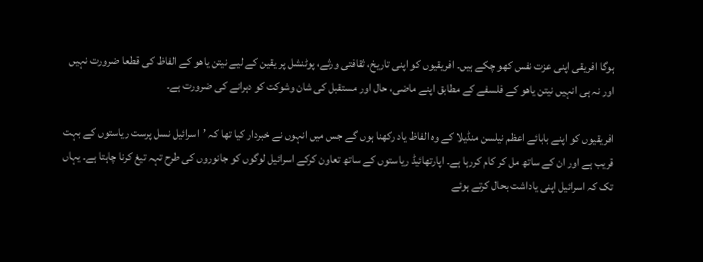ہوگا افریقی اپنی عزت نفس کھو چکے ہیں۔ افریقیوں کو اپنی تاریخ، ثقافتی ورثے، پوٹنشل پر یقین کے لیے نیتن یاھو کے الفاظ کی قطعا ضرورت نہیں اور نہ ہی انہیں نیتن یاھو کے فلسفے کے مطابق اپنے ماضی، حال اور مستقبل کی شان وشوکت کو دہرانے کی ضرورت ہے۔

افریقیوں کو اپنے بابائے اعظم نیلسن منڈیلا کے وہ الفاظ یاد رکھنا ہوں گے جس میں انہوں نے خبردار کیا تھا کہ ’اسرائیل نسل پرست ریاستوں کے بہت قریب ہے اور ان کے ساتھ مل کر کام کررہا ہے۔ اپارتھائیڈ ریاستوں کے ساتھ تعاون کرکے اسرائیل لوگوں کو جانوروں کی طرح تہہ تیغ کرنا چاہتا ہے۔ یہاں تک کہ اسرائیل اپنی یاداشت بحال کرتے ہوئے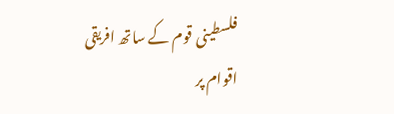فلسطینی قوم کے ساتھ افریقی اقوام پر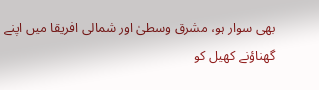بھی سوار ہو، مشرق وسطیٰ اور شمالی افریقا میں اپنے گھناؤنے کھیل کو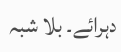دہرائے۔ بلا شبہ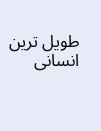طویل ترین انسانی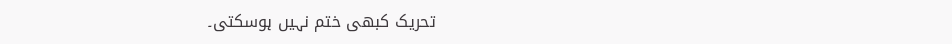تحریک کبھی ختم نہیں ہوسکتی۔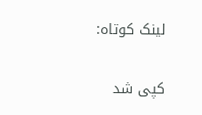لینک کوتاه:

کپی شد